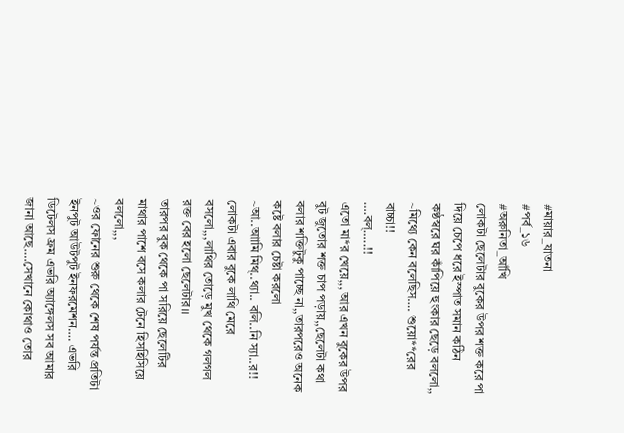#মায়ার_যাতনা
#পর্ব_১৬
#অরুনিতা_আঁখি
লোকটা ছেলেটার বুকের উপর শক্ত করে পা দিয়ে চেপে ধরে ইস্পাত সমান কঠিন কণ্ঠস্বরে ঘর কাঁপিয়ে হুংকার ছেড়ে বললো,,
~মিথ্যে কেন বলেছিস…. শুয়ো**রের বাচ্চা!!
….বল্…..!!
এতো মা*র খেয়ে,,, আর এখন বুকের উপর বুট জুতোর শক্ত চাপ পড়ায়,,ছেলেটা কথা বলার শক্তিটুকু পাচ্ছে না,,তারপরেও অনেক কষ্টে বলার চেষ্টা করলো
~আ..আামি মিথ্..থ্যা.. বলি..নি স্যা..র!!
লোকটা এবার বুকে লাথি মেরে বসলো,,,লাথির তোড়ে মুখ থেকে গলগল রক্ত বের হলো ছেলেটার।।
তারপর বুক থেকে পা সরিয়ে ছেলেটির মাথার পাশে বসে কলার টেনে হিসহিসিয়ে বললো,,,
~ওর ফোনের শুরু থেকে শেষ পর্যন্ত প্রতিটা ইনপুট আউটপুট ইনফরমেশন…. এভরি ডিটেলস ফ্রম এভরি অ্যাঙ্গেলস সব আমার জানা আছে….সেখানে কোথাও তোর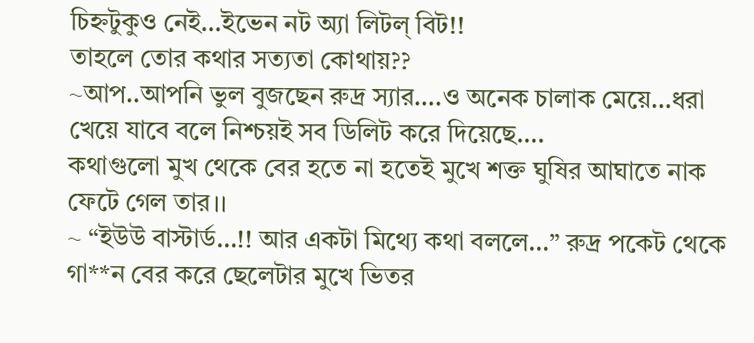চিহ্নটুকুও নেই…ইভেন নট অ্যা লিটল্ বিট!!
তাহলে তোর কথার সত্যতা কোথায়??
~আপ..আপনি ভুল বুজছেন রুদ্র স্যার….ও অনেক চালাক মেয়ে…ধরা খেয়ে যাবে বলে নিশ্চয়ই সব ডিলিট করে দিয়েছে….
কথাগুলো মুখ থেকে বের হতে না হতেই মুখে শক্ত ঘুষির আঘাতে নাক ফেটে গেল তার।।
~ “ইউউ বাস্টার্ড…!! আর একটা মিথ্যে কথা বললে…” রুদ্র পকেট থেকে গা**ন বের করে ছেলেটার মুখে ভিতর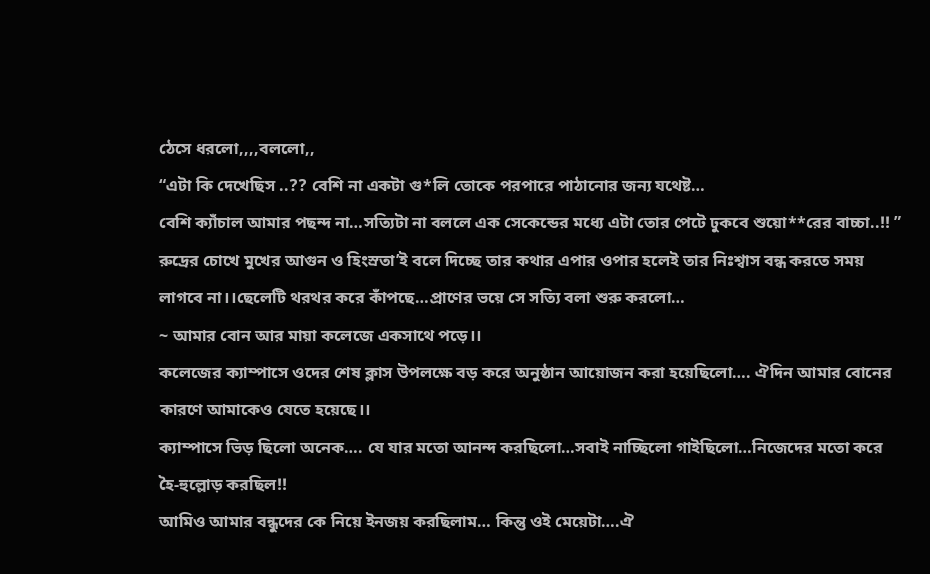ঠেসে ধরলো,,,,বললো,,
“এটা কি দেখেছিস ..?? বেশি না একটা গু*লি তোকে পরপারে পাঠানোর জন্য যথেষ্ট…
বেশি ক্যাঁচাল আমার পছন্দ না…সত্যিটা না বললে এক সেকেন্ডের মধ্যে এটা তোর পেটে ঢুকবে শুয়ো**রের বাচ্চা..!! ”
রুদ্রের চোখে মুখের আগুন ও হিংস্রতা’ই বলে দিচ্ছে তার কথার এপার ওপার হলেই তার নিঃশ্বাস বন্ধ করতে সময় লাগবে না।।ছেলেটি থরথর করে কাঁপছে…প্রাণের ভয়ে সে সত্যি বলা শুরু করলো…
~ আমার বোন আর মায়া কলেজে একসাথে পড়ে।।
কলেজের ক্যাম্পাসে ওদের শেষ ক্লাস উপলক্ষে বড় করে অনুষ্ঠান আয়োজন করা হয়েছিলো…. ঐদিন আমার বোনের কারণে আমাকেও যেতে হয়েছে।।
ক্যাম্পাসে ভিড় ছিলো অনেক…. যে যার মতো আনন্দ করছিলো…সবাই নাচ্ছিলো গাইছিলো…নিজেদের মতো করে হৈ-হুল্লোড় করছিল!!
আমিও আমার বন্ধুদের কে নিয়ে ইনজয় করছিলাম… কিন্তু ওই মেয়েটা….ঐ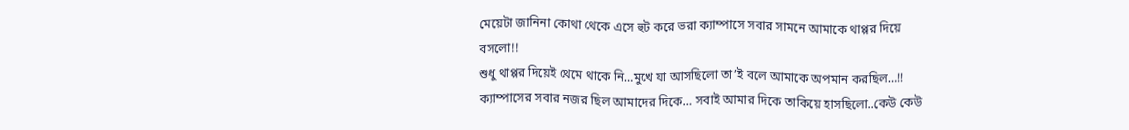মেয়েটা জানিনা কোথা থেকে এসে হুট করে ভরা ক্যাম্পাসে সবার সামনে আমাকে থাপ্পর দিয়ে বসলো!!
শুধু থাপ্পর দিয়েই থেমে থাকে নি…মুখে যা আসছিলো তা’ই বলে আমাকে অপমান করছিল…!!
ক্যাম্পাসের সবার নজর ছিল আমাদের দিকে… সবাই আমার দিকে তাকিয়ে হাসছিলো..কেউ কেউ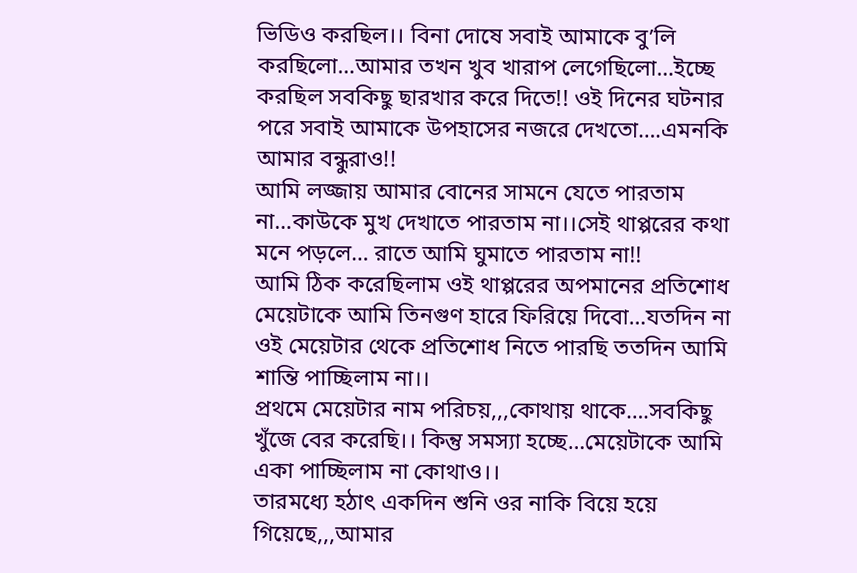ভিডিও করছিল।। বিনা দোষে সবাই আমাকে বু’লি করছিলো…আমার তখন খুব খারাপ লেগেছিলো…ইচ্ছে করছিল সবকিছু ছারখার করে দিতে!! ওই দিনের ঘটনার পরে সবাই আমাকে উপহাসের নজরে দেখতো….এমনকি আমার বন্ধুরাও!!
আমি লজ্জায় আমার বোনের সামনে যেতে পারতাম না…কাউকে মুখ দেখাতে পারতাম না।।সেই থাপ্পরের কথা মনে পড়লে… রাতে আমি ঘুমাতে পারতাম না!!
আমি ঠিক করেছিলাম ওই থাপ্পরের অপমানের প্রতিশোধ মেয়েটাকে আমি তিনগুণ হারে ফিরিয়ে দিবো…যতদিন না ওই মেয়েটার থেকে প্রতিশোধ নিতে পারছি ততদিন আমি শান্তি পাচ্ছিলাম না।।
প্রথমে মেয়েটার নাম পরিচয়,,,কোথায় থাকে….সবকিছু খুঁজে বের করেছি।। কিন্তু সমস্যা হচ্ছে…মেয়েটাকে আমি একা পাচ্ছিলাম না কোথাও।।
তারমধ্যে হঠাৎ একদিন শুনি ওর নাকি বিয়ে হয়ে গিয়েছে,,,আমার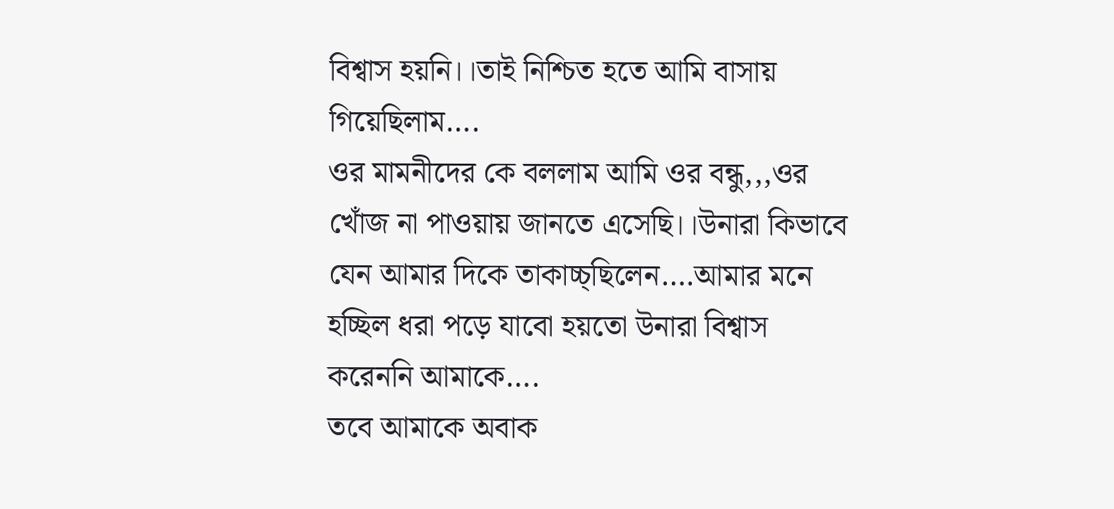বিশ্বাস হয়নি।।তাই নিশ্চিত হতে আমি বাসায় গিয়েছিলাম….
ওর মামনীদের কে বললাম আমি ওর বন্ধু,,,ওর খোঁজ না পাওয়ায় জানতে এসেছি।।উনারা কিভাবে যেন আমার দিকে তাকাচ্চ্ছিলেন….আমার মনে হচ্ছিল ধরা পড়ে যাবো হয়তো উনারা বিশ্বাস করেননি আমাকে….
তবে আমাকে অবাক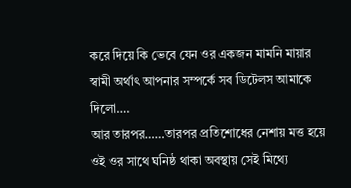করে দিয়ে কি ভেবে যেন ওর একজন মামনি মায়ার স্বামী অর্থাৎ আপনার সম্পর্কে সব ডিটেলস আমাকে দিলো….
আর তারপর……তারপর প্রতিশোধের নেশায় মত্ত হয়ে ওই ওর সাথে ঘনিষ্ঠ থাকা অবস্থায় সেই মিথ্যে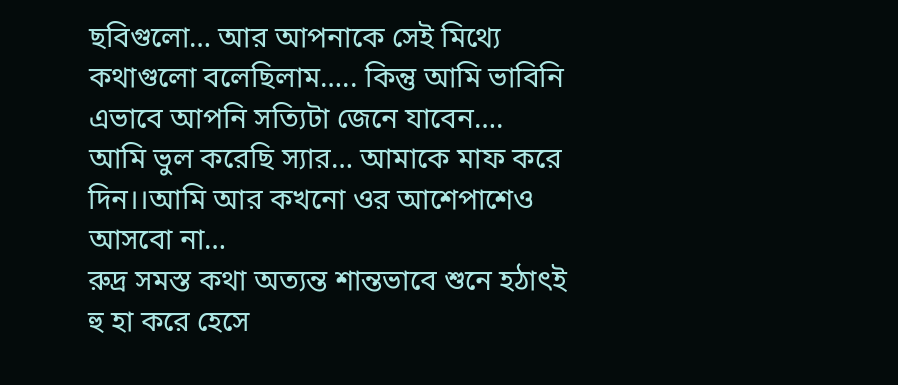ছবিগুলো… আর আপনাকে সেই মিথ্যে কথাগুলো বলেছিলাম….. কিন্তু আমি ভাবিনি এভাবে আপনি সত্যিটা জেনে যাবেন….
আমি ভুল করেছি স্যার… আমাকে মাফ করে দিন।।আমি আর কখনো ওর আশেপাশেও আসবো না…
রুদ্র সমস্ত কথা অত্যন্ত শান্তভাবে শুনে হঠাৎই হু হা করে হেসে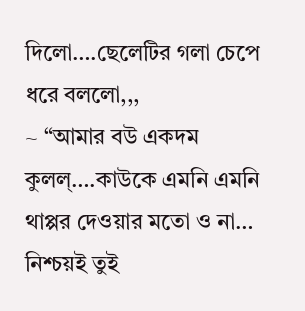দিলো….ছেলেটির গলা চেপে ধরে বললো,,,
~ “আমার বউ একদম কুলল্….কাউকে এমনি এমনি থাপ্পর দেওয়ার মতো ও না… নিশ্চয়ই তুই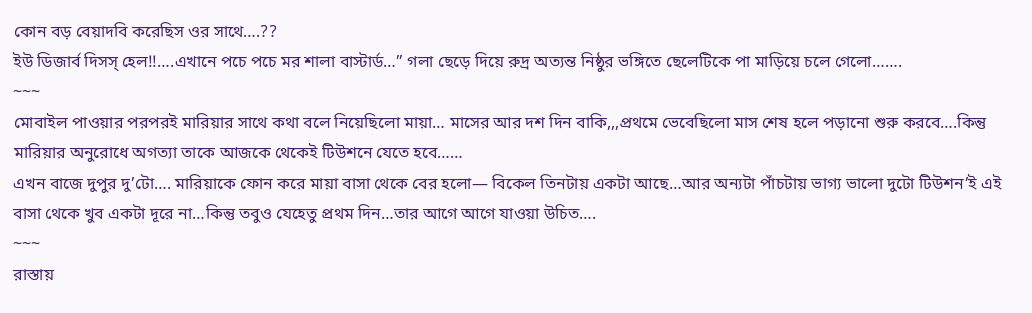কোন বড় বেয়াদবি করেছিস ওর সাথে….??
ইউ ডিজার্ব দিসস্ হেল!!….এখানে পচে পচে মর শালা বাস্টার্ড…” গলা ছেড়ে দিয়ে রুদ্র অত্যন্ত নিষ্ঠুর ভঙ্গিতে ছেলেটিকে পা মাড়িয়ে চলে গেলো…….
~~~
মোবাইল পাওয়ার পরপরই মারিয়ার সাথে কথা বলে নিয়েছিলো মায়া… মাসের আর দশ দিন বাকি,,,প্রথমে ভেবেছিলো মাস শেষ হলে পড়ানো শুরু করবে….কিন্তু মারিয়ার অনুরোধে অগত্যা তাকে আজকে থেকেই টিউশনে যেতে হবে……
এখন বাজে দুপুর দু’টো…. মারিয়াকে ফোন করে মায়া বাসা থেকে বের হলো— বিকেল তিনটায় একটা আছে…আর অন্যটা পাঁচটায় ভাগ্য ভালো দুটো টিউশন’ই এই বাসা থেকে খুব একটা দূরে না…কিন্তু তবুও যেহেতু প্রথম দিন…তার আগে আগে যাওয়া উচিত….
~~~
রাস্তায়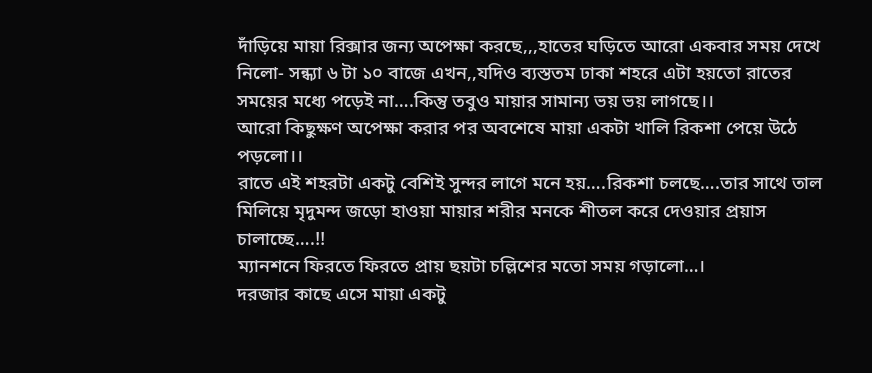দাঁড়িয়ে মায়া রিক্সার জন্য অপেক্ষা করছে,,,হাতের ঘড়িতে আরো একবার সময় দেখে নিলো- সন্ধ্যা ৬ টা ১০ বাজে এখন,,যদিও ব্যস্ততম ঢাকা শহরে এটা হয়তো রাতের সময়ের মধ্যে পড়েই না….কিন্তু তবুও মায়ার সামান্য ভয় ভয় লাগছে।।
আরো কিছুক্ষণ অপেক্ষা করার পর অবশেষে মায়া একটা খালি রিকশা পেয়ে উঠে পড়লো।।
রাতে এই শহরটা একটু বেশিই সুন্দর লাগে মনে হয়….রিকশা চলছে….তার সাথে তাল মিলিয়ে মৃদুমন্দ জড়ো হাওয়া মায়ার শরীর মনকে শীতল করে দেওয়ার প্রয়াস চালাচ্ছে….!!
ম্যানশনে ফিরতে ফিরতে প্রায় ছয়টা চল্লিশের মতো সময় গড়ালো…।
দরজার কাছে এসে মায়া একটু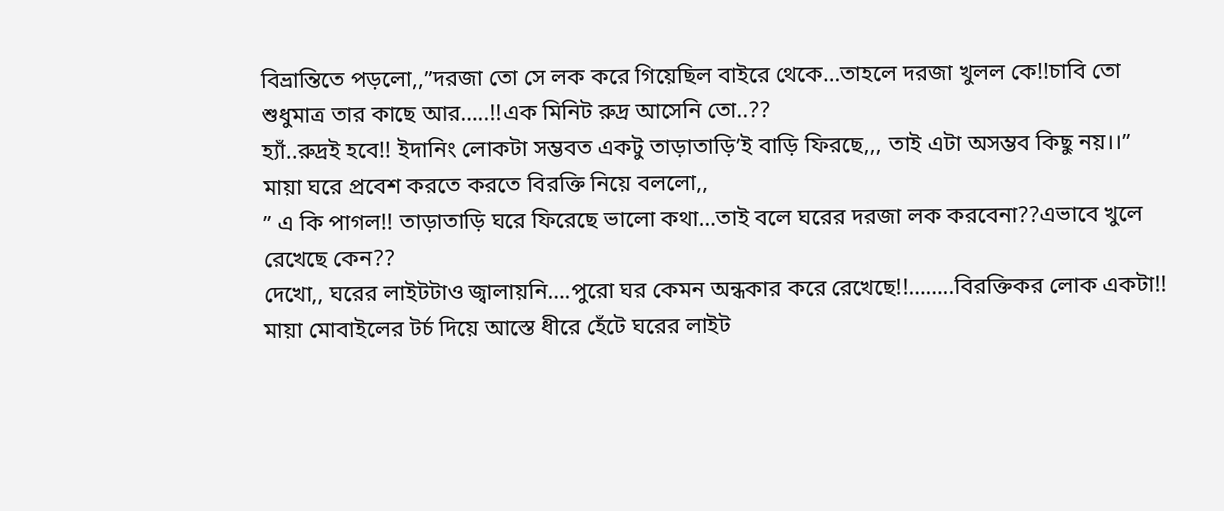বিভ্রান্তিতে পড়লো,,”দরজা তো সে লক করে গিয়েছিল বাইরে থেকে…তাহলে দরজা খুলল কে!!চাবি তো শুধুমাত্র তার কাছে আর…..!!এক মিনিট রুদ্র আসেনি তো..??
হ্যাঁ..রুদ্রই হবে!! ইদানিং লোকটা সম্ভবত একটু তাড়াতাড়ি’ই বাড়ি ফিরছে,,, তাই এটা অসম্ভব কিছু নয়।।”
মায়া ঘরে প্রবেশ করতে করতে বিরক্তি নিয়ে বললো,,
” এ কি পাগল!! তাড়াতাড়ি ঘরে ফিরেছে ভালো কথা…তাই বলে ঘরের দরজা লক করবেনা??এভাবে খুলে রেখেছে কেন??
দেখো,, ঘরের লাইটটাও জ্বালায়নি….পুরো ঘর কেমন অন্ধকার করে রেখেছে!!……..বিরক্তিকর লোক একটা!!
মায়া মোবাইলের টর্চ দিয়ে আস্তে ধীরে হেঁটে ঘরের লাইট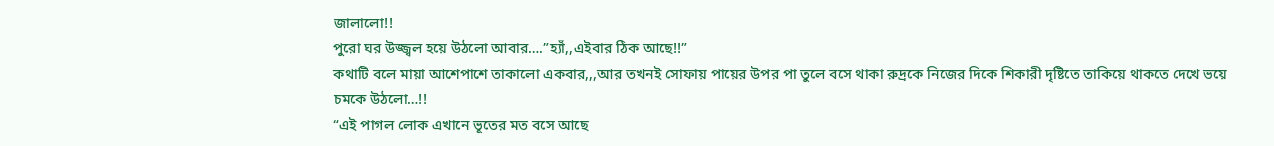জালালো!!
পুরো ঘর উজ্জ্বল হয়ে উঠলো আবার….”হ্যাঁ,,এইবার ঠিক আছে!!”
কথাটি বলে মায়া আশেপাশে তাকালো একবার,,,আর তখনই সোফায় পায়ের উপর পা তুলে বসে থাকা রুদ্রকে নিজের দিকে শিকারী দৃষ্টিতে তাকিয়ে থাকতে দেখে ভয়ে চমকে উঠলো…!!
“এই পাগল লোক এখানে ভূতের মত বসে আছে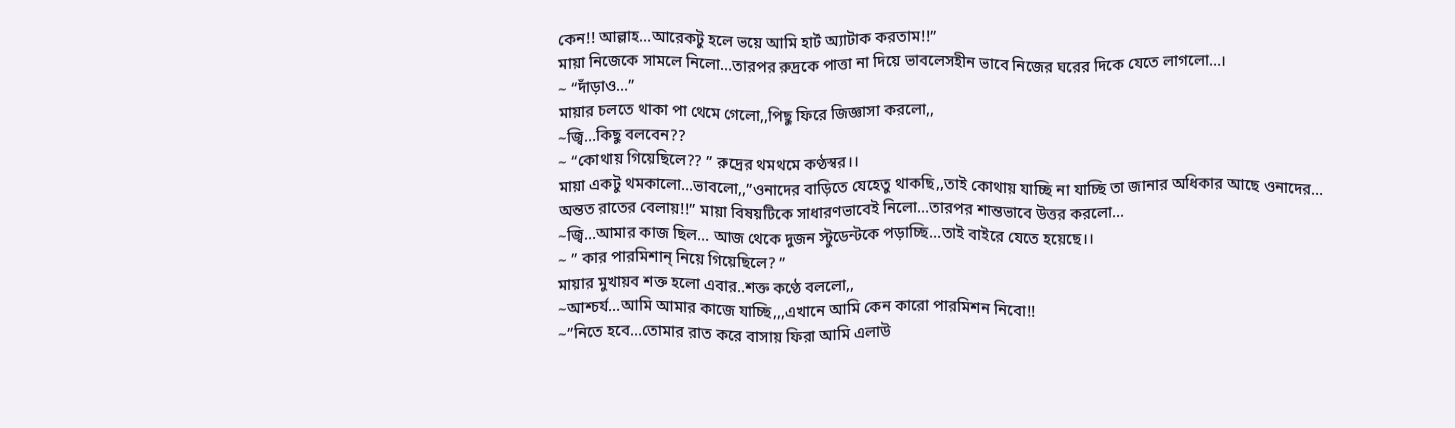কেন!! আল্লাহ…আরেকটু হলে ভয়ে আমি হার্ট অ্যাটাক করতাম!!”
মায়া নিজেকে সামলে নিলো…তারপর রুদ্রকে পাত্তা না দিয়ে ভাবলেসহীন ভাবে নিজের ঘরের দিকে যেতে লাগলো…।
~ “দাঁড়াও…”
মায়ার চলতে থাকা পা থেমে গেলো,,পিছু ফিরে জিজ্ঞাসা করলো,,
~জ্বি…কিছু বলবেন??
~ “কোথায় গিয়েছিলে?? ” রুদ্রের থমথমে কণ্ঠস্বর।।
মায়া একটু থমকালো…ভাবলো,,”ওনাদের বাড়িতে যেহেতু থাকছি,,তাই কোথায় যাচ্ছি না যাচ্ছি তা জানার অধিকার আছে ওনাদের… অন্তত রাতের বেলায়!!” মায়া বিষয়টিকে সাধারণভাবেই নিলো…তারপর শান্তভাবে উত্তর করলো…
~জ্বি…আমার কাজ ছিল… আজ থেকে দুজন স্টুডেন্টকে পড়াচ্ছি…তাই বাইরে যেতে হয়েছে।।
~ ” কার পারমিশান্ নিয়ে গিয়েছিলে? ”
মায়ার মুখায়ব শক্ত হলো এবার..শক্ত কণ্ঠে বললো,,
~আশ্চর্য…আমি আমার কাজে যাচ্ছি,,,এখানে আমি কেন কারো পারমিশন নিবো!!
~”নিতে হবে…তোমার রাত করে বাসায় ফিরা আমি এলাউ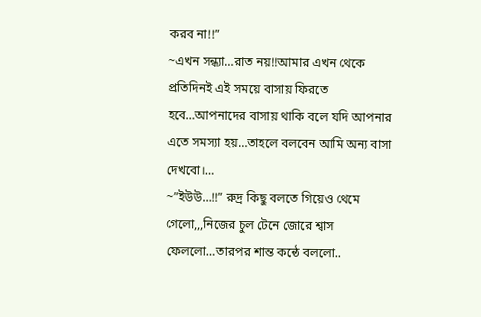করব না!!”
~এখন সন্ধ্যা…রাত নয়!!আমার এখন থেকে প্রতিদিনই এই সময়ে বাসায় ফিরতে হবে…আপনাদের বাসায় থাকি বলে যদি আপনার এতে সমস্যা হয়…তাহলে বলবেন আমি অন্য বাসা দেখবো।…
~”ইউউ…!!” রুদ্র কিছু বলতে গিয়েও থেমে গেলো,,,নিজের চুল টেনে জোরে শ্বাস ফেললো…তারপর শান্ত কন্ঠে বললো..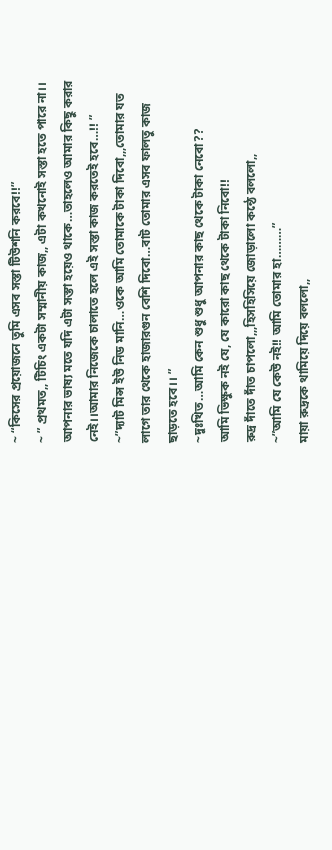~ “কিসের প্রয়োজনে তুমি এসব সস্তা টিউশনি করবে!!”
~ ” প্রথমত,, টিচিং একটা সম্মানীয় কাজ,, এটা কখনোই সস্তা হতে পারে না।।
আপনার ভাষ্য মতে যদি এটা সস্তা হয়েও থাকে…তাহলেও আমার কিছু করার নেই।।আমার নিজেকে চালাতে হলে এই সস্তা কাজ করতেই হবে…!! ”
~”দ্যাট মিন্স ইউ নিড মানি…ওকে আমি তোমাকে টাকা দিবো,,,তোমার যত লাগে তার থেকে হাজারগুন বেশি দিবো…বাট তোমার এসব ফালতু কাজ ছাড়তে হবে।। ”
~দুঃখিত…আমি কেন শুধু শুধু আপনার কাছ থেকে টাকা নেবো??
আমি ভিক্ষুক নই যে, যে কারো কাছ থেকে টাকা নিবো!!
রুদ্র দাঁতে দাঁত চাপলো,,,হিসহিসিয়ে জোড়ালো কন্ঠে বললো,,
~”আমি যে কেউ নই!! আমি তোমার হা………”
মায়া রুদ্রকে থামিয়ে দিয়ে বললো,,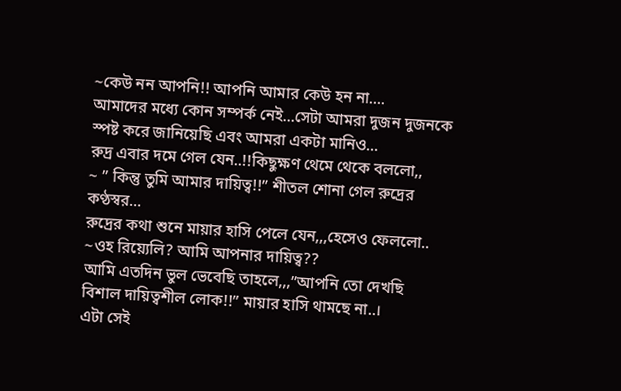~কেউ নন আপনি!! আপনি আমার কেউ হন না….
আমাদের মধ্যে কোন সম্পর্ক নেই…সেটা আমরা দুজন দুজনকে স্পষ্ট করে জানিয়েছি এবং আমরা একটা মানিও…
রুদ্র এবার দমে গেল যেন..!!কিছুক্ষণ থেমে থেকে বললো,,
~ ” কিন্তু তুমি আমার দায়িত্ব!!” শীতল শোনা গেল রুদ্রের কণ্ঠস্বর…
রুদ্রের কথা শুনে মায়ার হাসি পেলে যেন,,,হেসেও ফেললো..
~ওহ রিয়্যেলি? আমি আপনার দায়িত্ব??
আমি এতদিন ভুল ভেবেছি তাহলে,,,”আপনি তো দেখছি বিশাল দায়িত্বশীল লোক!!” মায়ার হাসি থামছে না..।
এটা সেই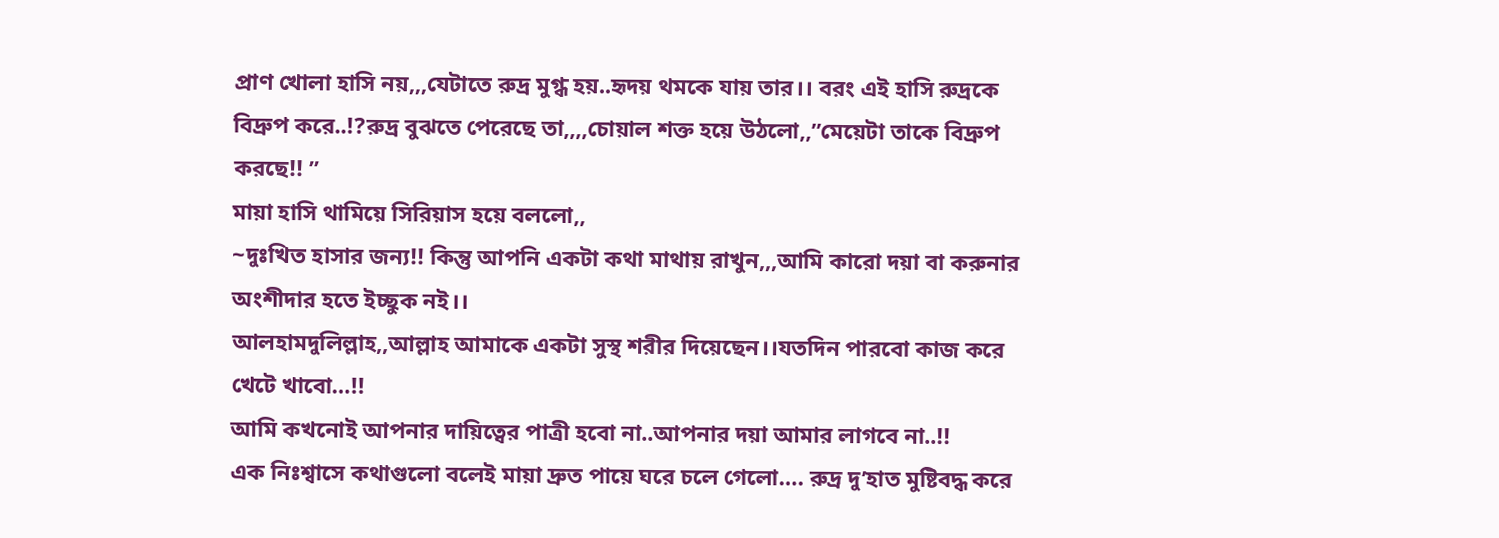প্রাণ খোলা হাসি নয়,,,যেটাতে রুদ্র মুগ্ধ হয়..হৃদয় থমকে যায় তার।। বরং এই হাসি রুদ্রকে বিদ্রুপ করে..!?রুদ্র বুঝতে পেরেছে তা,,,,চোয়াল শক্ত হয়ে উঠলো,,”মেয়েটা তাকে বিদ্রুপ করছে!! ”
মায়া হাসি থামিয়ে সিরিয়াস হয়ে বললো,,
~দুঃখিত হাসার জন্য!! কিন্তু আপনি একটা কথা মাথায় রাখুন,,,আমি কারো দয়া বা করুনার অংশীদার হতে ইচ্ছুক নই।।
আলহামদুলিল্লাহ,,আল্লাহ আমাকে একটা সুস্থ শরীর দিয়েছেন।।যতদিন পারবো কাজ করে খেটে খাবো…!!
আমি কখনোই আপনার দায়িত্বের পাত্রী হবো না..আপনার দয়া আমার লাগবে না..!!
এক নিঃশ্বাসে কথাগুলো বলেই মায়া দ্রুত পায়ে ঘরে চলে গেলো…. রুদ্র দু’হাত মুষ্টিবদ্ধ করে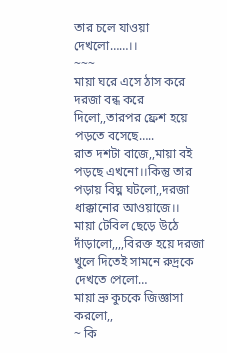তার চলে যাওয়া দেখলো……।।
~~~
মায়া ঘরে এসে ঠাস করে দরজা বন্ধ করে দিলো,,তারপর ফ্রেশ হয়ে পড়তে বসেছে…..
রাত দশটা বাজে,,মায়া বই পড়ছে এখনো।।কিন্তু তার পড়ায় বিঘ্ন ঘটলো,,দরজা ধাক্কানোর আওয়াজে।।
মায়া টেবিল ছেড়ে উঠে দাঁড়ালো,,,,বিরক্ত হয়ে দরজা খুলে দিতেই সামনে রুদ্রকে দেখতে পেলো…
মায়া ভ্রু কুচকে জিজ্ঞাসা করলো,,
~ কি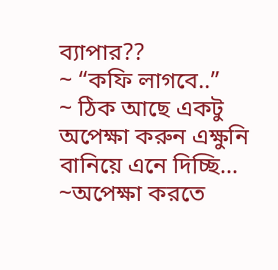ব্যাপার??
~ “কফি লাগবে..”
~ ঠিক আছে একটু অপেক্ষা করুন এক্ষুনি বানিয়ে এনে দিচ্ছি…
~অপেক্ষা করতে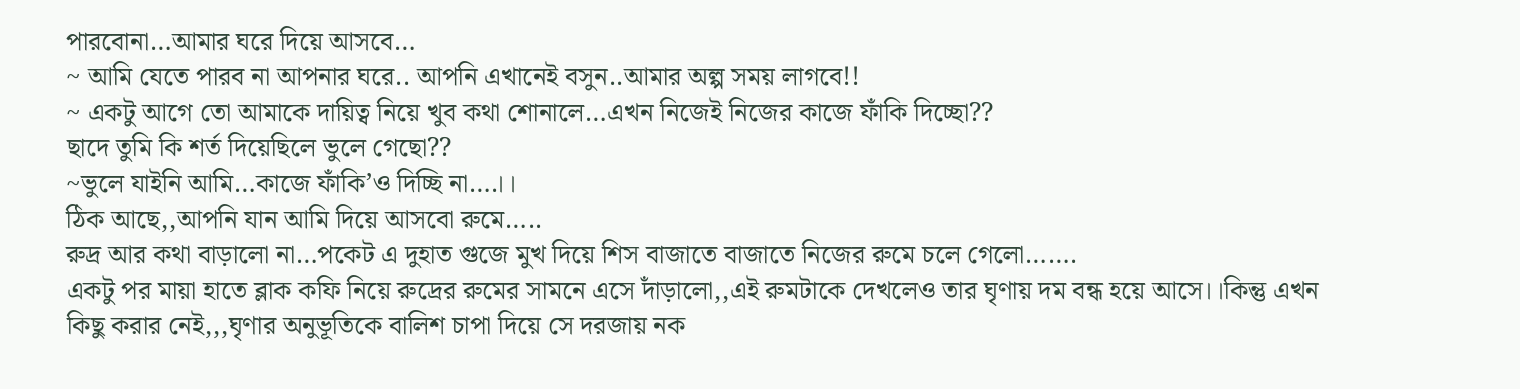পারবোনা…আমার ঘরে দিয়ে আসবে…
~ আমি যেতে পারব না আপনার ঘরে.. আপনি এখানেই বসুন..আমার অল্প সময় লাগবে!!
~ একটু আগে তো আমাকে দায়িত্ব নিয়ে খুব কথা শোনালে…এখন নিজেই নিজের কাজে ফাঁকি দিচ্ছো??
ছাদে তুমি কি শর্ত দিয়েছিলে ভুলে গেছো??
~ভুলে যাইনি আমি…কাজে ফাঁকি’ও দিচ্ছি না….।।
ঠিক আছে,,আপনি যান আমি দিয়ে আসবো রুমে…..
রুদ্র আর কথা বাড়ালো না…পকেট এ দুহাত গুজে মুখ দিয়ে শিস বাজাতে বাজাতে নিজের রুমে চলে গেলো…….
একটু পর মায়া হাতে ব্লাক কফি নিয়ে রুদ্রের রুমের সামনে এসে দাঁড়ালো,,এই রুমটাকে দেখলেও তার ঘৃণায় দম বন্ধ হয়ে আসে।।কিন্তু এখন কিছু করার নেই,,,ঘৃণার অনুভূতিকে বালিশ চাপা দিয়ে সে দরজায় নক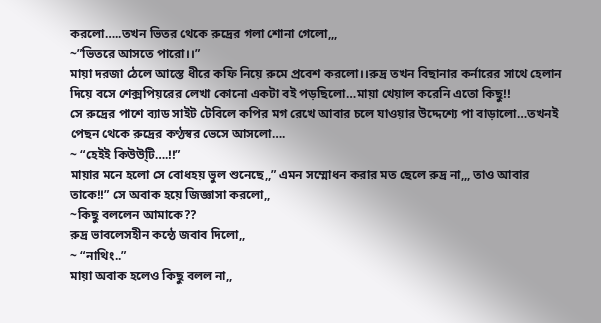করলো…..তখন ভিতর থেকে রুদ্রের গলা শোনা গেলো,,,
~”ভিতরে আসতে পারো।।”
মায়া দরজা ঠেলে আস্তে ধীরে কফি নিয়ে রুমে প্রবেশ করলো।।রুদ্র তখন বিছানার কর্নারের সাথে হেলান দিয়ে বসে শেক্সপিয়রের লেখা কোনো একটা বই পড়ছিলো…মায়া খেয়াল করেনি এতো কিছু!!
সে রুদ্রের পাশে ব্যাড সাইট টেবিলে কপির মগ রেখে আবার চলে যাওয়ার উদ্দেশ্যে পা বাড়ালো…তখনই পেছন থেকে রুদ্রের কণ্ঠস্বর ভেসে আসলো….
~ “হেইই কিউউ্টি….!!”
মায়ার মনে হলো সে বোধহয় ভুল শুনেছে,,” এমন সম্মোধন করার মত ছেলে রুদ্র না,,, তাও আবার তাকে!!” সে অবাক হয়ে জিজ্ঞাসা করলো,,
~কিছু বললেন আমাকে??
রুদ্র ভাবলেসহীন কন্ঠে জবাব দিলো,,
~ “নাথিং..”
মায়া অবাক হলেও কিছু বলল না,,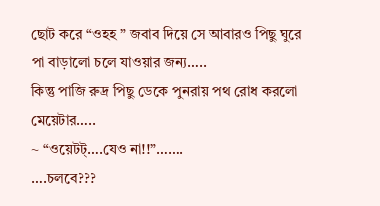ছোট করে “ওহহ ” জবাব দিয়ে সে আবারও পিছু ঘুরে পা বাড়ালো চলে যাওয়ার জন্য…..
কিন্তু পাজি রুদ্র পিছু ডেকে পুনরায় পথ রোধ করলো মেয়েটার…..
~ “ওয়েটট্….যেও না!!”…….
….চলবে???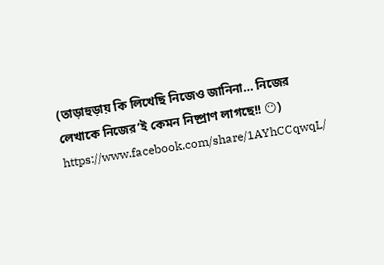(তাড়াহুড়ায় কি লিখেছি নিজেও জানিনা… নিজের লেখাকে নিজের’ই কেমন নিষ্প্রাণ লাগছে!! 😶)
https://www.facebook.com/share/1AYhCCqwqL/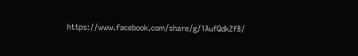https://www.facebook.com/share/g/1AufQdkZf8/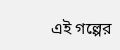এই গল্পের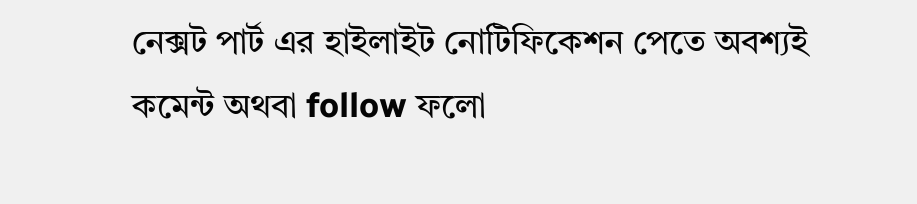নেক্সট পার্ট এর হাইলাইট নোটিফিকেশন পেতে অবশ্যই কমেন্ট অথবা follow ফলো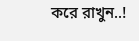করে রাখুন..!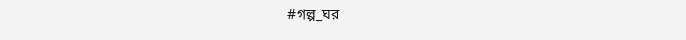#গল্প_ঘর